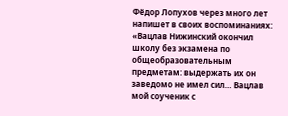Фёдор Лопухов через много лет напишет в своих воспоминаниях: «Вацлав Нижинский окончил школу без экзамена по общеобразовательным предметам: выдержать их он заведомо не имел сил… Вацлав мой соученик с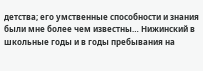детства; его умственные способности и знания были мне более чем известны… Нижинский в школьные годы и в годы пребывания на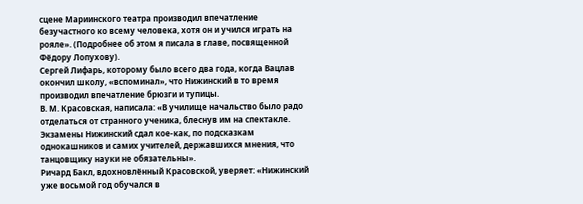сцене Мариинского театра производил впечатление безучастного ко всему человека, хотя он и учился играть на рояле». (Подробнее об этом я писала в главе, посвященной Фёдору Лопухову).
Сергей Лифарь, которому было всего два года, когда Вацлав окончил школу, «вспоминал», что Нижинский в то время производил впечатление брюзги и тупицы.
В. М. Красовская, написала: «В училище начальство было радо отделаться от странного ученика, блеснув им на спектакле. Экзамены Нижинский сдал кое-как, по подсказкам однокашников и самих учителей, державшихся мнения, что танцовщику науки не обязательны».
Ричард Бакл, вдохновлённый Красовской, уверяет: «Нижинский уже восьмой год обучался в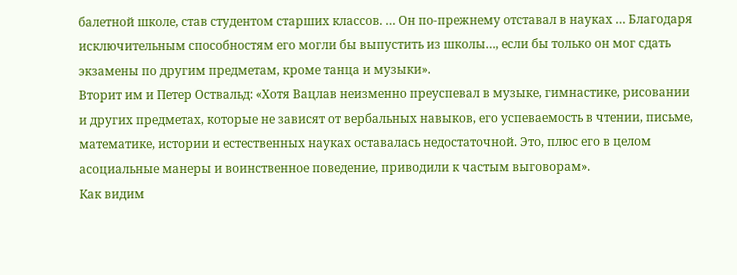балетной школе, став студентом старших классов. … Он по-прежнему отставал в науках … Благодаря исключительным способностям его могли бы выпустить из школы…, если бы только он мог сдать экзамены по другим предметам, кроме танца и музыки».
Вторит им и Петер Оствальд: «Хотя Вацлав неизменно преуспевал в музыке, гимнастике, рисовании и других предметах, которые не зависят от вербальных навыков, его успеваемость в чтении, письме, математике, истории и естественных науках оставалась недостаточной. Это, плюс его в целом асоциальные манеры и воинственное поведение, приводили к частым выговорам».
Как видим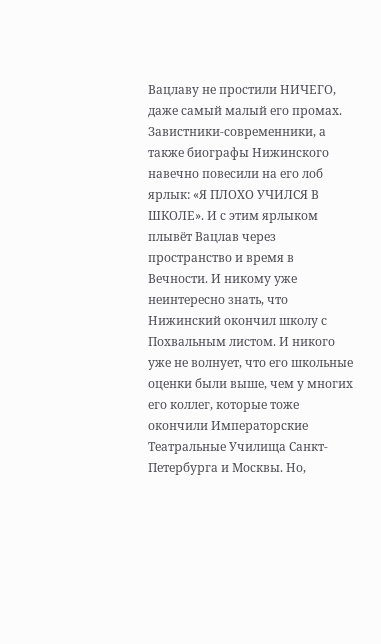Вацлаву не простили НИЧЕГО, даже самый малый его промах. Завистники-современники, а также биографы Нижинского навечно повесили на его лоб ярлык: «Я ПЛОХО УЧИЛСЯ В ШКОЛЕ». И с этим ярлыком плывёт Вацлав через пространство и время в Вечности. И никому уже неинтересно знать, что Нижинский окончил школу с Похвальным листом. И никого уже не волнует, что его школьные оценки были выше, чем у многих его коллег, которые тоже окончили Императорские Театральные Училища Санкт-Петербурга и Москвы. Но,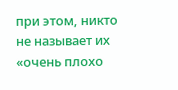при этом, никто не называет их «очень плохо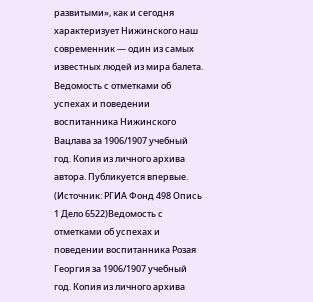развитыми», как и сегодня характеризует Нижинского наш современник — один из самых известных людей из мира балета.
Ведомость с отметками об успехах и поведении воспитанника Нижинского Вацлава за 1906/1907 учебный год. Копия из личного архива автора. Публикуется впервые. (Источник: РГИА Фонд 498 Опись 1 Дело 6522)Ведомость с отметками об успехах и поведении воспитанника Розая Георгия за 1906/1907 учебный год. Копия из личного архива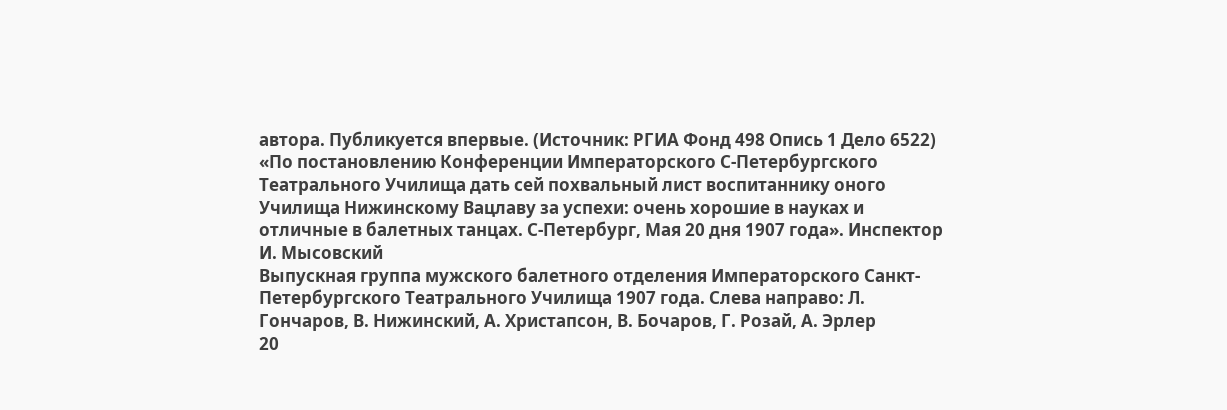автора. Публикуется впервые. (Источник: РГИА Фонд 498 Опись 1 Дело 6522)
«По постановлению Конференции Императорского С-Петербургского Театрального Училища дать сей похвальный лист воспитаннику оного Училища Нижинскому Вацлаву за успехи: очень хорошие в науках и отличные в балетных танцах. С-Петербург, Мая 20 дня 1907 года». Инспектор И. Мысовский
Выпускная группа мужского балетного отделения Императорского Санкт-Петербургского Театрального Училища 1907 года. Слева направо: Л. Гончаров, В. Нижинский, А. Христапсон, В. Бочаров, Г. Розай, А. Эрлер
20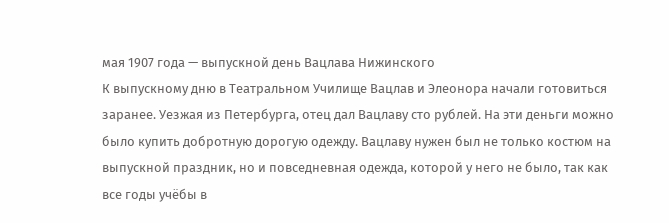мая 1907 года — выпускной день Вацлава Нижинского
К выпускному дню в Театральном Училище Вацлав и Элеонора начали готовиться заранее. Уезжая из Петербурга, отец дал Вацлаву сто рублей. На эти деньги можно было купить добротную дорогую одежду. Вацлаву нужен был не только костюм на выпускной праздник, но и повседневная одежда, которой у него не было, так как все годы учёбы в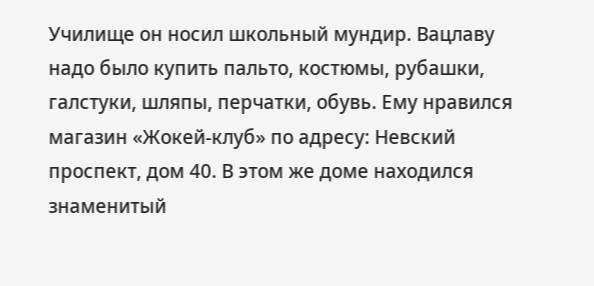Училище он носил школьный мундир. Вацлаву надо было купить пальто, костюмы, рубашки, галстуки, шляпы, перчатки, обувь. Ему нравился магазин «Жокей-клуб» по адресу: Невский проспект, дом 40. В этом же доме находился знаменитый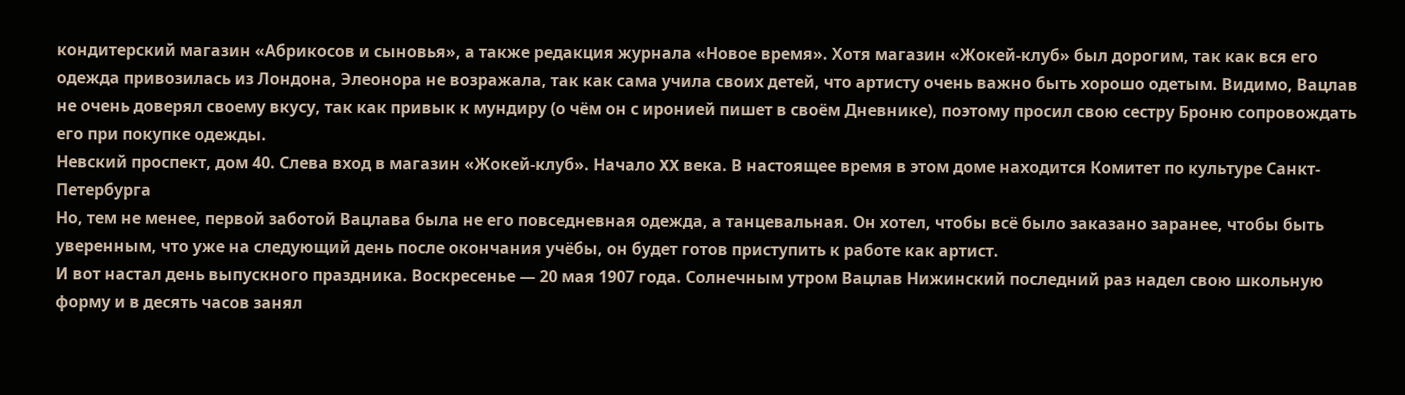кондитерский магазин «Абрикосов и сыновья», а также редакция журнала «Новое время». Хотя магазин «Жокей-клуб» был дорогим, так как вся его одежда привозилась из Лондона, Элеонора не возражала, так как сама учила своих детей, что артисту очень важно быть хорошо одетым. Видимо, Вацлав не очень доверял своему вкусу, так как привык к мундиру (о чём он с иронией пишет в своём Дневнике), поэтому просил свою сестру Броню сопровождать его при покупке одежды.
Невский проспект, дом 40. Слева вход в магазин «Жокей-клуб». Начало XX века. В настоящее время в этом доме находится Комитет по культуре Санкт-Петербурга
Но, тем не менее, первой заботой Вацлава была не его повседневная одежда, а танцевальная. Он хотел, чтобы всё было заказано заранее, чтобы быть уверенным, что уже на следующий день после окончания учёбы, он будет готов приступить к работе как артист.
И вот настал день выпускного праздника. Воскресенье — 20 мая 1907 года. Солнечным утром Вацлав Нижинский последний раз надел свою школьную форму и в десять часов занял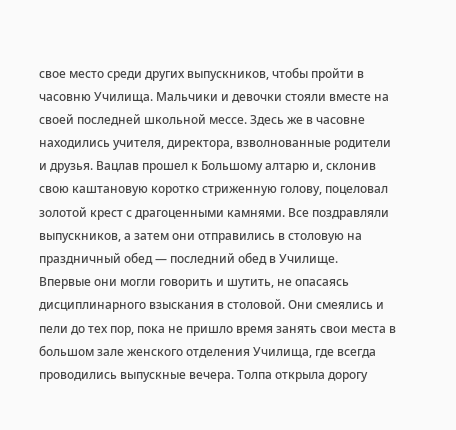свое место среди других выпускников, чтобы пройти в часовню Училища. Мальчики и девочки стояли вместе на своей последней школьной мессе. Здесь же в часовне находились учителя, директора, взволнованные родители и друзья. Вацлав прошел к Большому алтарю и, склонив свою каштановую коротко стриженную голову, поцеловал золотой крест с драгоценными камнями. Все поздравляли выпускников, а затем они отправились в столовую на праздничный обед — последний обед в Училище.
Впервые они могли говорить и шутить, не опасаясь дисциплинарного взыскания в столовой. Они смеялись и пели до тех пор, пока не пришло время занять свои места в большом зале женского отделения Училища, где всегда проводились выпускные вечера. Толпа открыла дорогу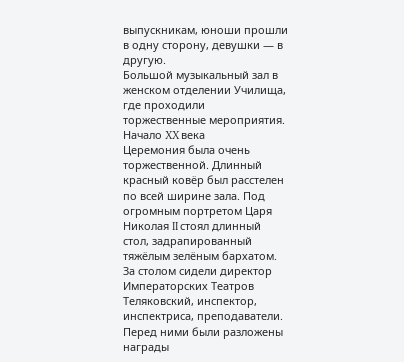выпускникам, юноши прошли в одну сторону, девушки — в другую.
Большой музыкальный зал в женском отделении Училища, где проходили торжественные мероприятия. Начало XX века
Церемония была очень торжественной. Длинный красный ковёр был расстелен по всей ширине зала. Под огромным портретом Царя Николая II стоял длинный стол, задрапированный тяжёлым зелёным бархатом. За столом сидели директор Императорских Театров Теляковский, инспектор, инспектриса, преподаватели. Перед ними были разложены награды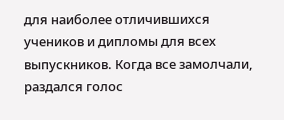для наиболее отличившихся учеников и дипломы для всех выпускников. Когда все замолчали, раздался голос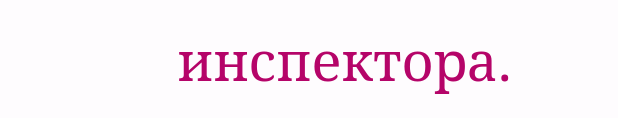инспектора.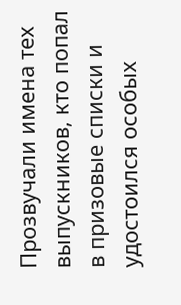Прозвучали имена тех выпускников, кто попал в призовые списки и удостоился особых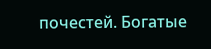почестей. Богатые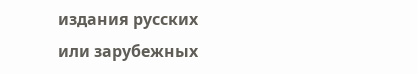издания русских или зарубежных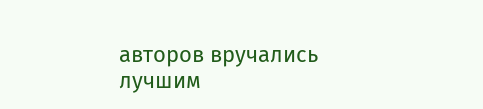авторов вручались лучшим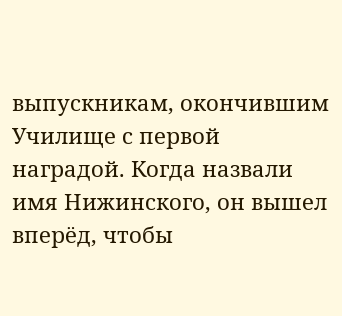выпускникам, окончившим Училище с первой наградой. Когда назвали имя Нижинского, он вышел вперёд, чтобы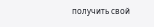получить свой